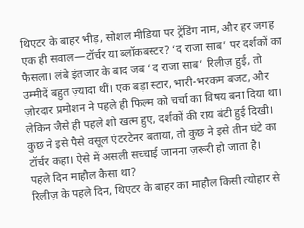थिएटर के बाहर भीड़, सोशल मीडिया पर ट्रेंडिंग नाम, और हर जगह एक ही सवाल—टॉर्चर या ब्लॉकबस्टर? ‘द राजा साब’ पर दर्शकों का फैसला। लंबे इंतजार के बाद जब ‘द राजा साब’ रिलीज़ हुई, तो उम्मीदें बहुत ज़्यादा थीं। एक बड़ा स्टार, भारी-भरकम बजट, और ज़ोरदार प्रमोशन ने पहले ही फिल्म को चर्चा का विषय बना दिया था। लेकिन जैसे ही पहले शो खत्म हुए, दर्शकों की राय बंटी हुई दिखी। कुछ ने इसे पैसे वसूल एंटरटेनर बताया, तो कुछ ने इसे तीन घंटे का टॉर्चर कहा। ऐसे में असली सच्चाई जानना ज़रूरी हो जाता है।
पहले दिन माहौल कैसा था?
रिलीज़ के पहले दिन, थिएटर के बाहर का माहौल किसी त्योहार से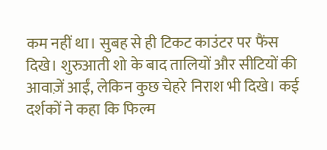कम नहीं था। सुबह से ही टिकट काउंटर पर फैंस दिखे। शुरुआती शो के बाद तालियों और सीटियों की आवाज़ें आईं, लेकिन कुछ चेहरे निराश भी दिखे। कई दर्शकों ने कहा कि फिल्म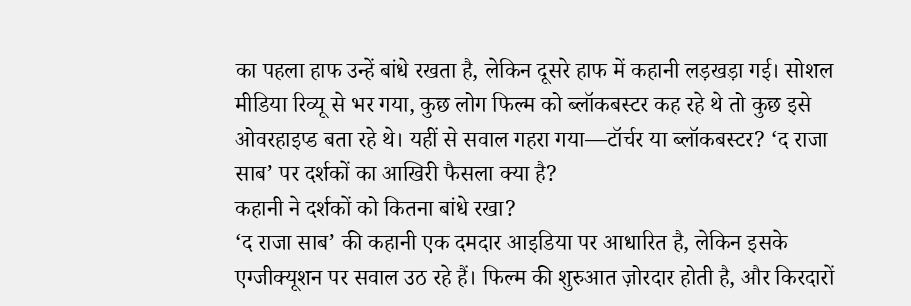का पहला हाफ उन्हें बांधे रखता है, लेकिन दूसरे हाफ में कहानी लड़खड़ा गई। सोशल मीडिया रिव्यू से भर गया, कुछ लोग फिल्म को ब्लॉकबस्टर कह रहे थे तो कुछ इसे ओवरहाइप्ड बता रहे थे। यहीं से सवाल गहरा गया—टॉर्चर या ब्लॉकबस्टर? ‘द राजा साब’ पर दर्शकों का आखिरी फैसला क्या है?
कहानी ने दर्शकों को कितना बांधे रखा?
‘द राजा साब’ की कहानी एक दमदार आइडिया पर आधारित है, लेकिन इसके एग्जीक्यूशन पर सवाल उठ रहे हैं। फिल्म की शुरुआत ज़ोरदार होती है, और किरदारों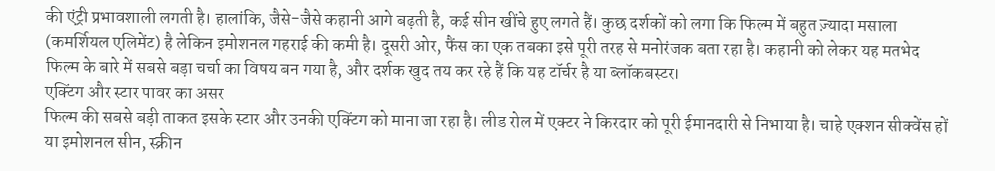की एंट्री प्रभावशाली लगती है। हालांकि, जैसे-जैसे कहानी आगे बढ़ती है, कई सीन खींचे हुए लगते हैं। कुछ दर्शकों को लगा कि फिल्म में बहुत ज़्यादा मसाला (कमर्शियल एलिमेंट) है लेकिन इमोशनल गहराई की कमी है। दूसरी ओर, फैंस का एक तबका इसे पूरी तरह से मनोरंजक बता रहा है। कहानी को लेकर यह मतभेद फिल्म के बारे में सबसे बड़ा चर्चा का विषय बन गया है, और दर्शक खुद तय कर रहे हैं कि यह टॉर्चर है या ब्लॉकबस्टर।
एक्टिंग और स्टार पावर का असर
फिल्म की सबसे बड़ी ताकत इसके स्टार और उनकी एक्टिंग को माना जा रहा है। लीड रोल में एक्टर ने किरदार को पूरी ईमानदारी से निभाया है। चाहे एक्शन सीक्वेंस हों या इमोशनल सीन, स्क्रीन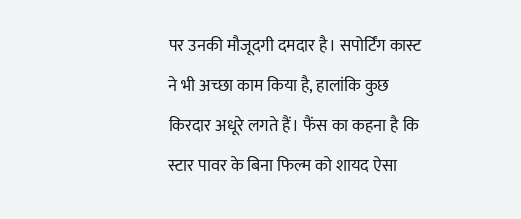पर उनकी मौजूदगी दमदार है। सपोर्टिंग कास्ट ने भी अच्छा काम किया है, हालांकि कुछ किरदार अधूरे लगते हैं। फैंस का कहना है कि स्टार पावर के बिना फिल्म को शायद ऐसा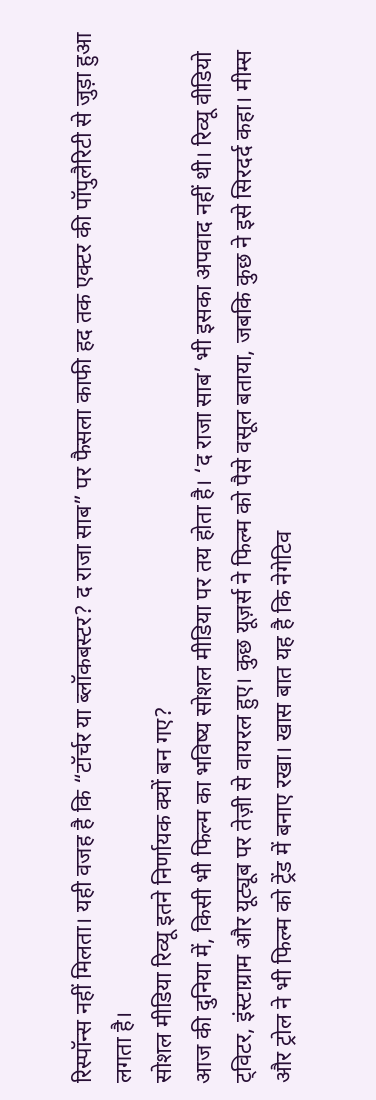रिस्पॉन्स नहीं मिलता। यही वजह है कि “टॉर्चर या ब्लॉकबस्टर? द राजा साब” पर फैसला काफी हद तक एक्टर की पॉपुलैरिटी से जुड़ा हुआ लगता है।
सोशल मीडिया रिव्यू इतने निर्णायक क्यों बन गए?
आज की दुनिया में, किसी भी फिल्म का भविष्य सोशल मीडिया पर तय होता है। ‘द राजा साब’ भी इसका अपवाद नहीं थी। रिव्यू वीडियो ट्विटर, इंस्टाग्राम और यूट्यूब पर तेज़ी से वायरल हुए। कुछ यूज़र्स ने फिल्म को पैसे वसूल बताया, जबकि कुछ ने इसे सिरदर्द कहा। मीम्स और ट्रोल ने भी फिल्म को ट्रेंड में बनाए रखा। खास बात यह है कि नेगेटिव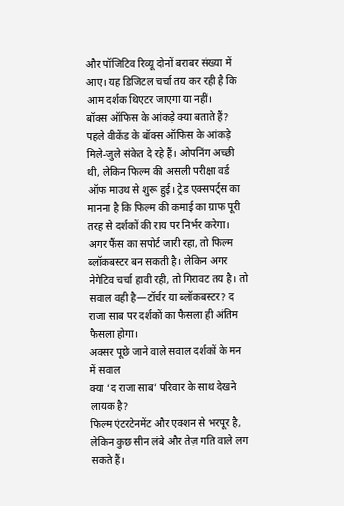और पॉजिटिव रिव्यू दोनों बराबर संख्या में आए। यह डिजिटल चर्चा तय कर रही है कि आम दर्शक थिएटर जाएगा या नहीं।
बॉक्स ऑफिस के आंकड़े क्या बताते हैं?
पहले वीकेंड के बॉक्स ऑफिस के आंकड़े मिले-जुले संकेत दे रहे हैं। ओपनिंग अच्छी थी, लेकिन फिल्म की असली परीक्षा वर्ड ऑफ माउथ से शुरू हुई। ट्रेड एक्सपर्ट्स का मानना है कि फिल्म की कमाई का ग्राफ पूरी तरह से दर्शकों की राय पर निर्भर करेगा। अगर फैंस का सपोर्ट जारी रहा, तो फिल्म ब्लॉकबस्टर बन सकती है। लेकिन अगर नेगेटिव चर्चा हावी रही, तो गिरावट तय है। तो सवाल वही है—टॉर्चर या ब्लॉकबस्टर? द राजा साब पर दर्शकों का फैसला ही अंतिम फैसला होगा।
अक्सर पूछे जाने वाले सवाल दर्शकों के मन में सवाल
क्या ‘द राजा साब’ परिवार के साथ देखने लायक है?
फिल्म एंटरटेनमेंट और एक्शन से भरपूर है, लेकिन कुछ सीन लंबे और तेज़ गति वाले लग सकते हैं।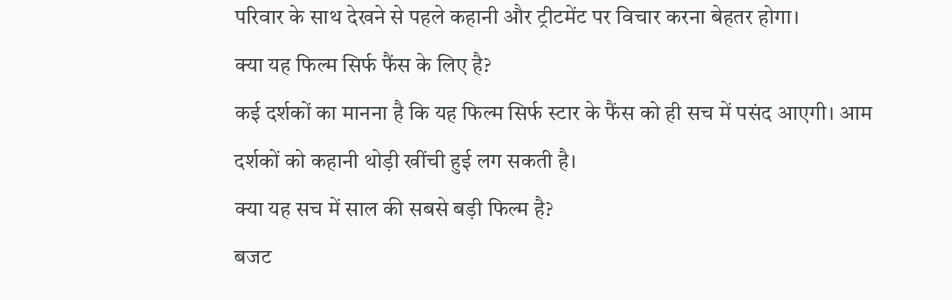परिवार के साथ देखने से पहले कहानी और ट्रीटमेंट पर विचार करना बेहतर होगा।
क्या यह फिल्म सिर्फ फैंस के लिए है?
कई दर्शकों का मानना है कि यह फिल्म सिर्फ स्टार के फैंस को ही सच में पसंद आएगी। आम दर्शकों को कहानी थोड़ी खींची हुई लग सकती है।
क्या यह सच में साल की सबसे बड़ी फिल्म है?
बजट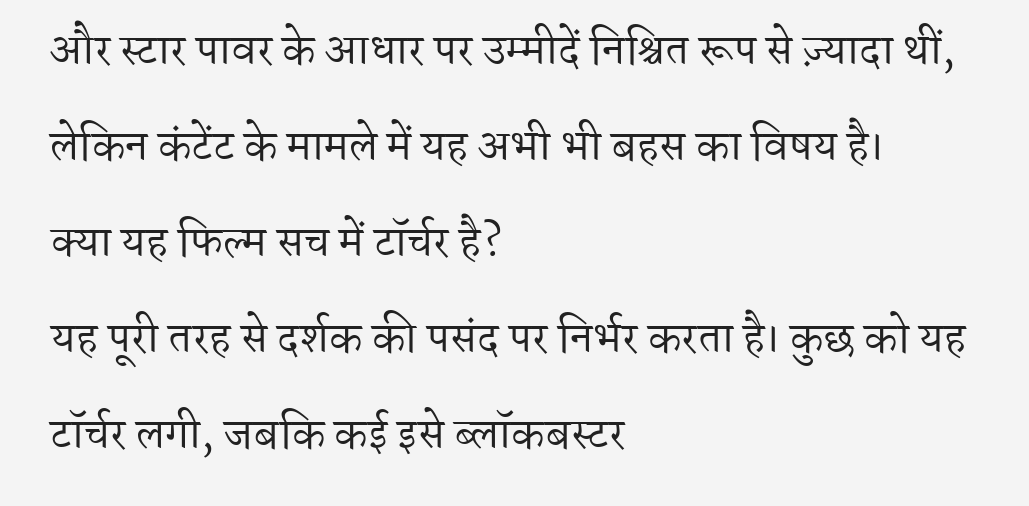और स्टार पावर के आधार पर उम्मीदें निश्चित रूप से ज़्यादा थीं, लेकिन कंटेंट के मामले में यह अभी भी बहस का विषय है।
क्या यह फिल्म सच में टॉर्चर है?
यह पूरी तरह से दर्शक की पसंद पर निर्भर करता है। कुछ को यह टॉर्चर लगी, जबकि कई इसे ब्लॉकबस्टर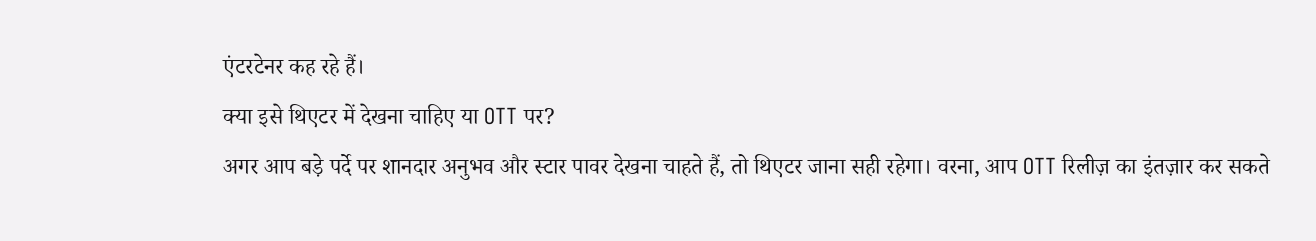एंटरटेनर कह रहे हैं।
क्या इसे थिएटर में देखना चाहिए या OTT पर?
अगर आप बड़े पर्दे पर शानदार अनुभव और स्टार पावर देखना चाहते हैं, तो थिएटर जाना सही रहेगा। वरना, आप OTT रिलीज़ का इंतज़ार कर सकते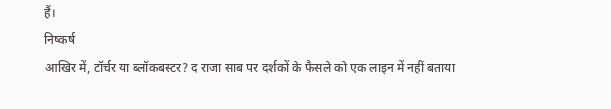हैं।
निष्कर्ष
आखिर में, टॉर्चर या ब्लॉकबस्टर? द राजा साब पर दर्शकों के फैसले को एक लाइन में नहीं बताया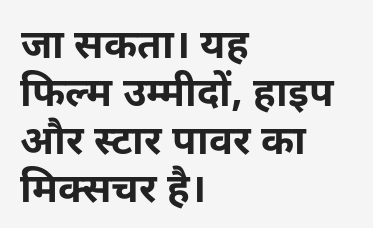जा सकता। यह फिल्म उम्मीदों, हाइप और स्टार पावर का मिक्सचर है।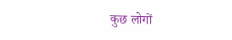कुछ लोगों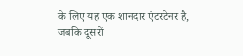के लिए यह एक शानदार एंटरटेनर है, जबकि दूसरों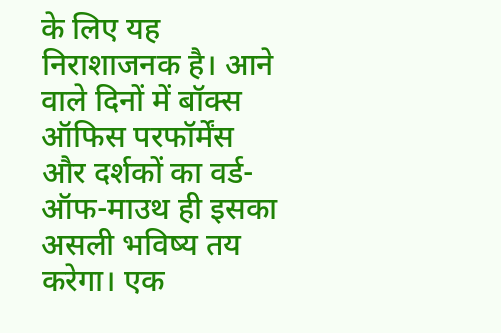के लिए यह निराशाजनक है। आने वाले दिनों में बॉक्स ऑफिस परफॉर्मेंस और दर्शकों का वर्ड-ऑफ-माउथ ही इसका असली भविष्य तय करेगा। एक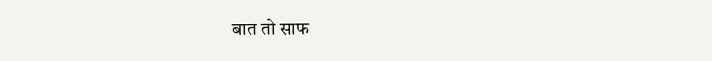बात तो साफ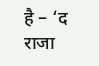है – ‘द राजा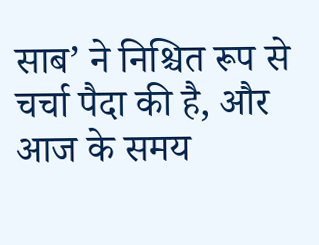साब’ ने निश्चित रूप से चर्चा पैदा की है, और आज के समय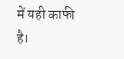में यही काफी है।